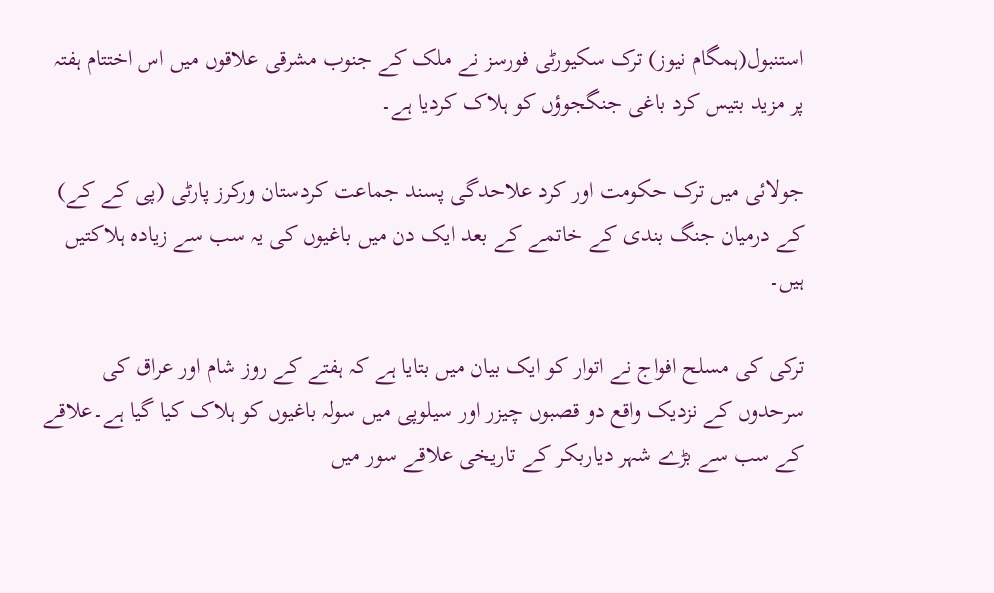استنبول(ہمگام نیوز) ترک سکیورٹی فورسز نے ملک کے جنوب مشرقی علاقوں میں اس اختتام ہفتہ پر مزید بتیس کرد باغی جنگجوؤں کو ہلاک کردیا ہے۔

جولائی میں ترک حکومت اور کرد علاحدگی پسند جماعت کردستان ورکرز پارٹی (پی کے کے) کے درمیان جنگ بندی کے خاتمے کے بعد ایک دن میں باغیوں کی یہ سب سے زیادہ ہلاکتیں ہیں۔

ترکی کی مسلح افواج نے اتوار کو ایک بیان میں بتایا ہے کہ ہفتے کے روز شام اور عراق کی سرحدوں کے نزدیک واقع دو قصبوں چیزر اور سیلوپی میں سولہ باغیوں کو ہلاک کیا گیا ہے۔علاقے کے سب سے بڑے شہر دیاربکر کے تاریخی علاقے سور میں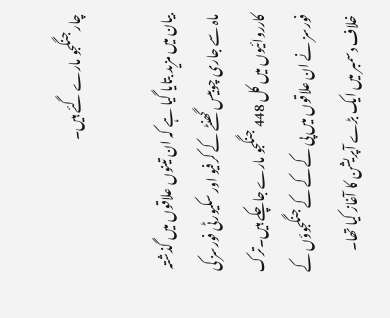چار جنگجو مارے گئے ہیں۔

بیان میں مزید بتایا گیا ہے کہ ان تینوں علاقوں میں گذشتہ ماہ سے جاری چوبیس گھنٹے کے کرفیو اور سکیورٹی فورسز کی کارروائیوں میں کل 448 جنگجو مارے جاچکے ہیں۔ترک فورسز نے ان علاقوں میں پی کے کے کے جنگجوؤں کے خلاف دسمبر میں ایک بڑے آپریشن کا آغاز کیا تھا۔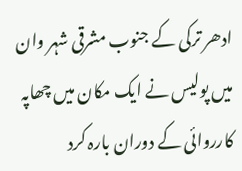ادھر ترکی کے جنوب مشرقی شہر وان میں پولیس نے ایک مکان میں چھاپہ کارروائی کے دوران بارہ کرد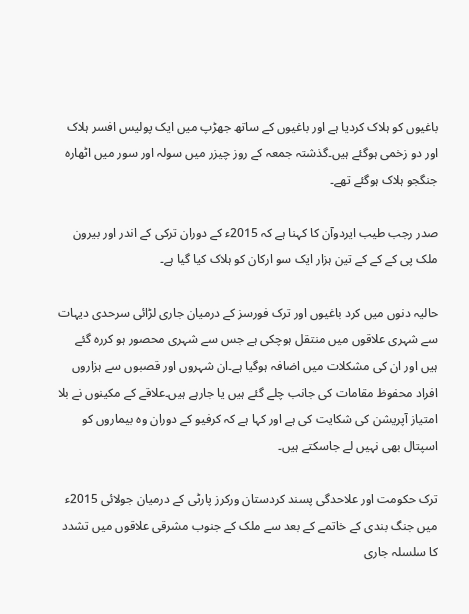باغیوں کو ہلاک کردیا ہے اور باغیوں کے ساتھ جھڑپ میں ایک پولیس افسر ہلاک اور دو زخمی ہوگئے ہیں۔گذشتہ جمعہ کے روز چیزر میں سولہ اور سور میں اٹھارہ جنگجو ہلاک ہوگئے تھے۔

صدر رجب طیب ایردوآن کا کہنا ہے کہ 2015ء کے دوران ترکی کے اندر اور بیرون ملک پی کے کے کے تین ہزار ایک سو ارکان کو ہلاک کیا گیا ہے۔

حالیہ دنوں میں کرد باغیوں اور ترک فورسز کے درمیان جاری لڑائی سرحدی دیہات سے شہری علاقوں میں منتقل ہوچکی ہے جس سے شہری محصور ہو کررہ گئے ہیں اور ان کی مشکلات میں اضافہ ہوگیا ہے۔ان شہروں اور قصبوں سے ہزاروں افراد محفوظ مقامات کی جانب چلے گئے ہیں یا جارہے ہیں۔علاقے کے مکینوں نے بلا امتیاز آپریشن کی شکایت کی ہے اور کہا ہے کہ کرفیو کے دوران وہ بیماروں کو اسپتال بھی نہیں لے جاسکتے ہیں۔

ترک حکومت اور علاحدگی پسند کردستان ورکرز پارٹی کے درمیان جولائی 2015ء میں جنگ بندی کے خاتمے کے بعد سے ملک کے جنوب مشرقی علاقوں میں تشدد کا سلسلہ جاری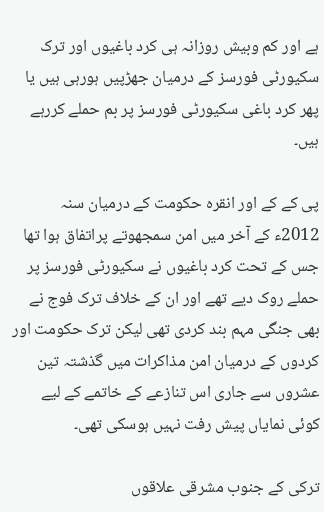ہے اور کم وبیش روزانہ ہی کرد باغیوں اور ترک سکیورٹی فورسز کے درمیان جھڑپیں ہورہی ہیں یا پھر کرد باغی سکیورٹی فورسز پر بم حملے کررہے ہیں۔

پی کے کے اور انقرہ حکومت کے درمیان سنہ 2012ء کے آخر میں امن سمجھوتے پراتفاق ہوا تھا جس کے تحت کرد باغیوں نے سکیورٹی فورسز پر حملے روک دیے تھے اور ان کے خلاف ترک فوج نے بھی جنگی مہم بند کردی تھی لیکن ترک حکومت اور کردوں کے درمیان امن مذاکرات میں گذشتہ تین عشروں سے جاری اس تنازعے کے خاتمے کے لیے کوئی نمایاں پیش رفت نہیں ہوسکی تھی۔

ترکی کے جنوب مشرقی علاقوں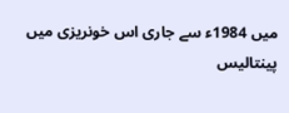میں 1984ء سے جاری اس خونریزی میں پینتالیس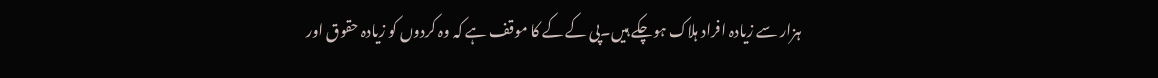ہزار سے زیادہ افراد ہلاک ہوچکے ہیں۔پی کے کے کا موقف ہے کہ وہ کردوں کو زیادہ حقوق اور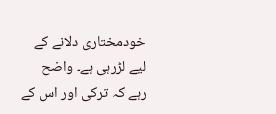خودمختاری دلانے کے لیے لڑرہی ہے۔ واضح رہے کہ ترکی اور اس کے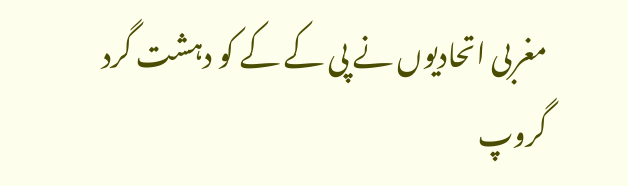مغربی اتحادیوں نے پی کے کے کو دہشت گرد گروپ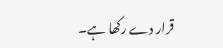قرار دے رکھا ہے۔